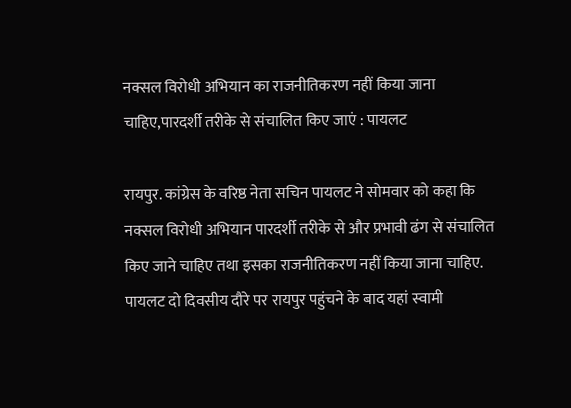नक्सल विरोधी अभियान का राजनीतिकरण नहीं किया जाना चाहिए,पारदर्शी तरीके से संचालित किए जाएं : पायलट

रायपुर. कांग्रेस के वरिष्ठ नेता सचिन पायलट ने सोमवार को कहा कि नक्सल विरोधी अभियान पारदर्शी तरीके से और प्रभावी ढंग से संचालित किए जाने चाहिए तथा इसका राजनीतिकरण नहीं किया जाना चाहिए. पायलट दो दिवसीय दौरे पर रायपुर पहुंचने के बाद यहां स्वामी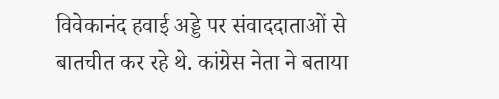विवेकानंद हवाई अड्डे पर संवाददाताओं से बातचीत कर रहे थे. कांग्रेस नेता ने बताया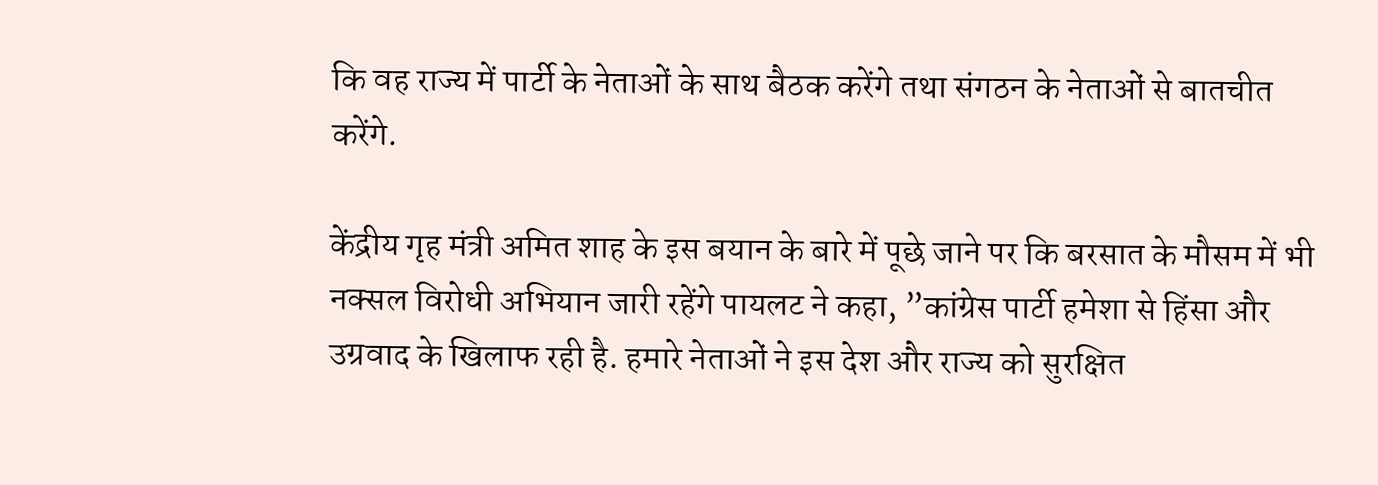कि वह राज्य में पार्टी के नेताओं के साथ बैठक करेंगे तथा संगठन के नेताओं से बातचीत करेंगे.

केंद्रीय गृह मंत्री अमित शाह के इस बयान के बारे में पूछे जाने पर कि बरसात के मौसम में भी नक्सल विरोधी अभियान जारी रहेंगे पायलट ने कहा, ”कांग्रेस पार्टी हमेशा से हिंसा और उग्रवाद के खिलाफ रही है. हमारे नेताओं ने इस देश और राज्य को सुरक्षित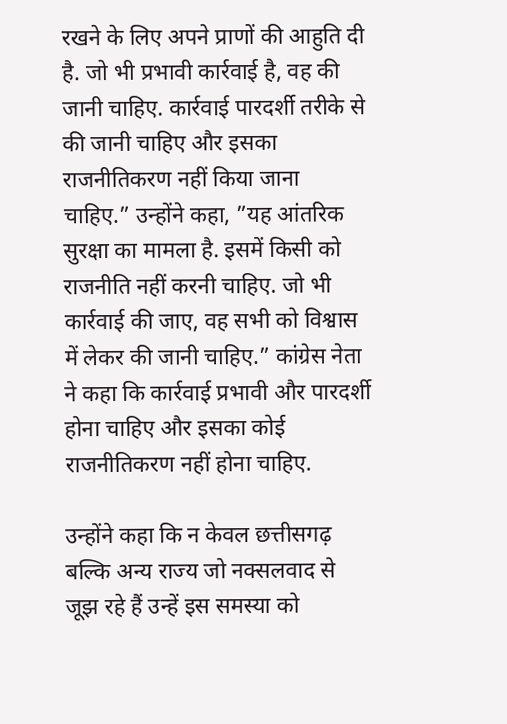रखने के लिए अपने प्राणों की आहुति दी है. जो भी प्रभावी कार्रवाई है, वह की जानी चाहिए. कार्रवाई पारदर्शी तरीके से की जानी चाहिए और इसका राजनीतिकरण नहीं किया जाना चाहिए.” उन्होंने कहा, ”यह आंतरिक सुरक्षा का मामला है. इसमें किसी को राजनीति नहीं करनी चाहिए. जो भी कार्रवाई की जाए, वह सभी को विश्वास में लेकर की जानी चाहिए.” कांग्रेस नेता ने कहा कि कार्रवाई प्रभावी और पारदर्शी होना चाहिए और इसका कोई राजनीतिकरण नहीं होना चाहिए.

उन्होंने कहा कि न केवल छत्तीसगढ़ बल्कि अन्य राज्य जो नक्सलवाद से जूझ रहे हैं उन्हें इस समस्या को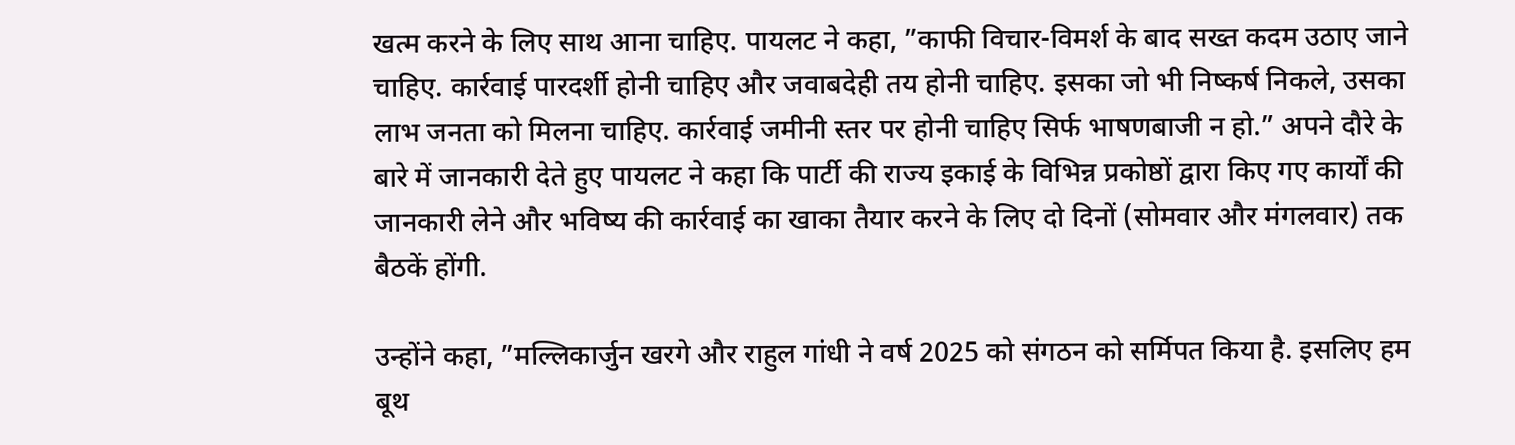खत्म करने के लिए साथ आना चाहिए. पायलट ने कहा, ”काफी विचार-विमर्श के बाद सख्त कदम उठाए जाने चाहिए. कार्रवाई पारदर्शी होनी चाहिए और जवाबदेही तय होनी चाहिए. इसका जो भी निष्कर्ष निकले, उसका लाभ जनता को मिलना चाहिए. कार्रवाई जमीनी स्तर पर होनी चाहिए सिर्फ भाषणबाजी न हो.” अपने दौरे के बारे में जानकारी देते हुए पायलट ने कहा कि पार्टी की राज्य इकाई के विभिन्न प्रकोष्ठों द्वारा किए गए कार्यों की जानकारी लेने और भविष्य की कार्रवाई का खाका तैयार करने के लिए दो दिनों (सोमवार और मंगलवार) तक बैठकें होंगी.

उन्होंने कहा, ”मल्लिकार्जुन खरगे और राहुल गांधी ने वर्ष 2025 को संगठन को सर्मिपत किया है. इसलिए हम बूथ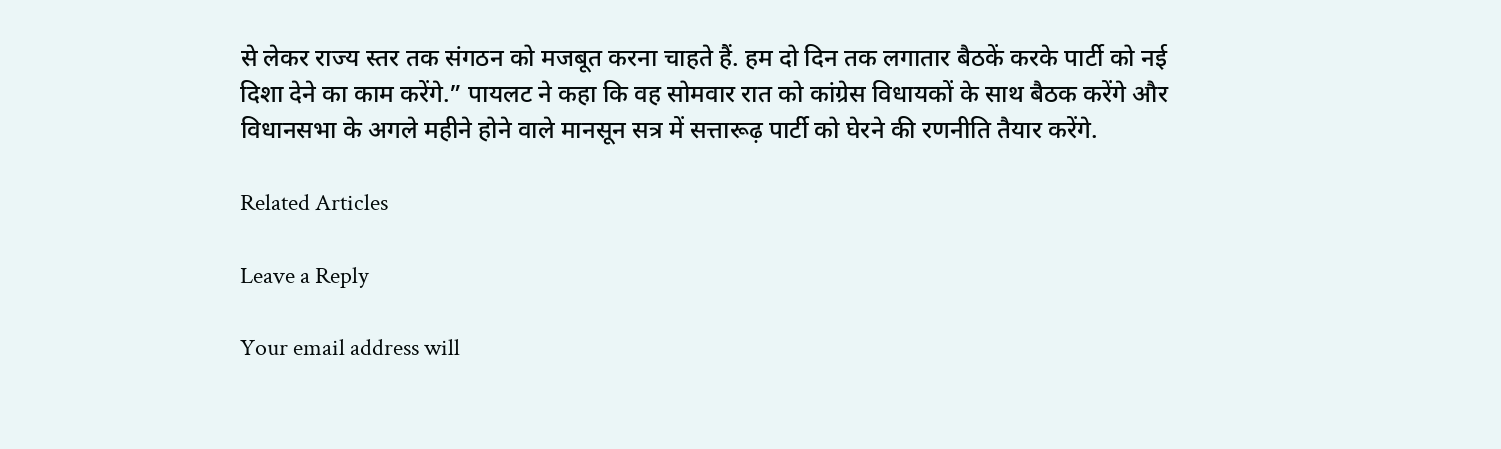से लेकर राज्य स्तर तक संगठन को मजबूत करना चाहते हैं. हम दो दिन तक लगातार बैठकें करके पार्टी को नई दिशा देने का काम करेंगे.” पायलट ने कहा कि वह सोमवार रात को कांग्रेस विधायकों के साथ बैठक करेंगे और विधानसभा के अगले महीने होने वाले मानसून सत्र में सत्तारूढ़ पार्टी को घेरने की रणनीति तैयार करेंगे.

Related Articles

Leave a Reply

Your email address will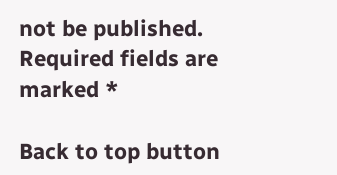not be published. Required fields are marked *

Back to top button